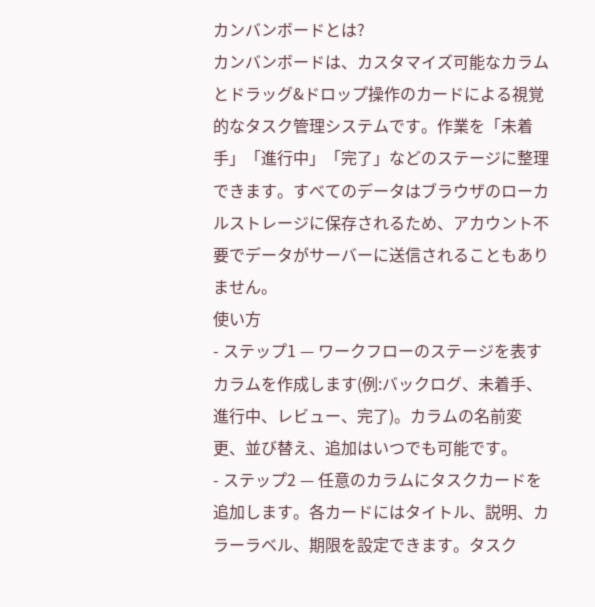カンバンボードとは?
カンバンボードは、カスタマイズ可能なカラムとドラッグ&ドロップ操作のカードによる視覚的なタスク管理システムです。作業を「未着手」「進行中」「完了」などのステージに整理できます。すべてのデータはブラウザのローカルストレージに保存されるため、アカウント不要でデータがサーバーに送信されることもありません。
使い方
- ステップ1 — ワークフローのステージを表すカラムを作成します(例:バックログ、未着手、進行中、レビュー、完了)。カラムの名前変更、並び替え、追加はいつでも可能です。
- ステップ2 — 任意のカラムにタスクカードを追加します。各カードにはタイトル、説明、カラーラベル、期限を設定できます。タスク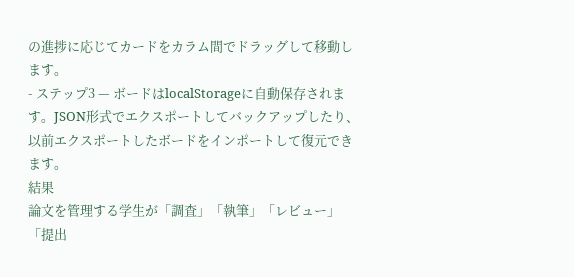の進捗に応じてカードをカラム間でドラッグして移動します。
- ステップ3 — ボードはlocalStorageに自動保存されます。JSON形式でエクスポートしてバックアップしたり、以前エクスポートしたボードをインポートして復元できます。
結果
論文を管理する学生が「調査」「執筆」「レビュー」「提出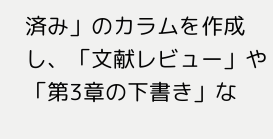済み」のカラムを作成し、「文献レビュー」や「第3章の下書き」な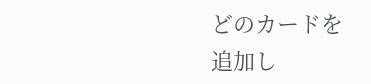どのカードを追加し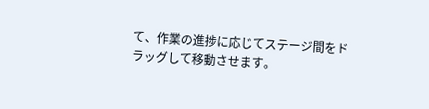て、作業の進捗に応じてステージ間をドラッグして移動させます。